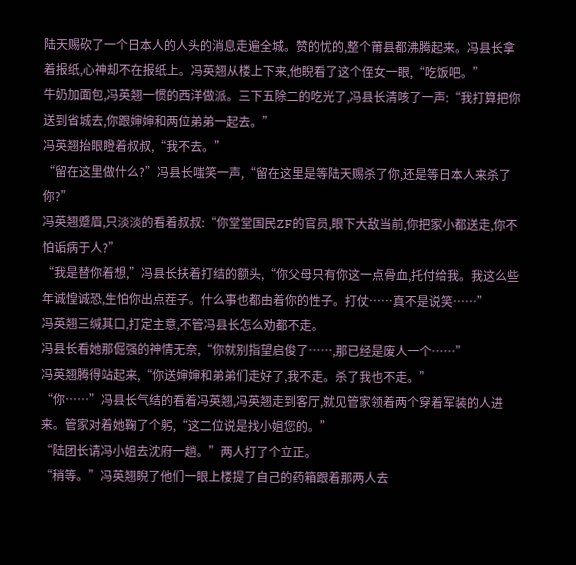陆天赐砍了一个日本人的人头的消息走遍全城。赞的忧的,整个莆县都沸腾起来。冯县长拿着报纸,心神却不在报纸上。冯英翘从楼上下来,他睨看了这个侄女一眼,“吃饭吧。”
牛奶加面包,冯英翘一惯的西洋做派。三下五除二的吃光了,冯县长清咳了一声:“我打算把你送到省城去,你跟婶婶和两位弟弟一起去。”
冯英翘抬眼瞪着叔叔,“我不去。”
“留在这里做什么?”冯县长嗤笑一声,“留在这里是等陆天赐杀了你,还是等日本人来杀了你?”
冯英翘蹙眉,只淡淡的看着叔叔:“你堂堂国民ZF的官员,眼下大敌当前,你把家小都送走,你不怕诟病于人?”
“我是替你着想,”冯县长扶着打结的额头,“你父母只有你这一点骨血,托付给我。我这么些年诚惶诚恐,生怕你出点茬子。什么事也都由着你的性子。打仗……真不是说笑……”
冯英翘三缄其口,打定主意,不管冯县长怎么劝都不走。
冯县长看她那倔强的神情无奈,“你就别指望启俊了……,那已经是废人一个……”
冯英翘腾得站起来,“你送婶婶和弟弟们走好了,我不走。杀了我也不走。”
“你……”冯县长气结的看着冯英翘,冯英翘走到客厅,就见管家领着两个穿着军装的人进来。管家对着她鞠了个躬,“这二位说是找小姐您的。”
“陆团长请冯小姐去沈府一趟。”两人打了个立正。
“稍等。”冯英翘睨了他们一眼上楼提了自己的药箱跟着那两人去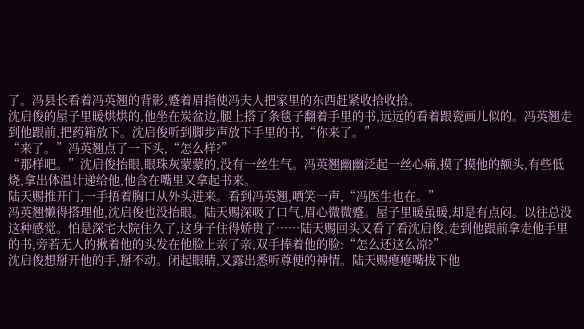了。冯县长看着冯英翘的背影,蹙着眉指使冯夫人把家里的东西赶紧收拾收拾。
沈启俊的屋子里暖烘烘的,他坐在炭盆边,腿上搭了条毯子翻着手里的书,远远的看着跟瓷画儿似的。冯英翘走到他跟前,把药箱放下。沈启俊听到脚步声放下手里的书,“你来了。”
“来了。”冯英翘点了一下头,“怎么样?”
“那样吧。”沈启俊抬眼,眼珠灰蒙蒙的,没有一丝生气。冯英翘幽幽泛起一丝心痛,摸了摸他的额头,有些低烧,拿出体温计递给他,他含在嘴里又拿起书来。
陆天赐推开门,一手捂着胸口从外头进来。看到冯英翘,哂笑一声,“冯医生也在。”
冯英翘懒得搭理他,沈启俊也没抬眼。陆天赐深吸了口气,眉心微微蹙。屋子里暖虽暖,却是有点闷。以往总没这种感觉。怕是深宅大院住久了,这身子住得娇贵了……陆天赐回头又看了看沈启俊,走到他跟前拿走他手里的书,旁若无人的揪着他的头发在他脸上亲了亲,双手捧着他的脸:“怎么还这么凉?”
沈启俊想掰开他的手,掰不动。闭起眼睛,又露出悉听尊便的神情。陆天赐瘪瘪嘴拔下他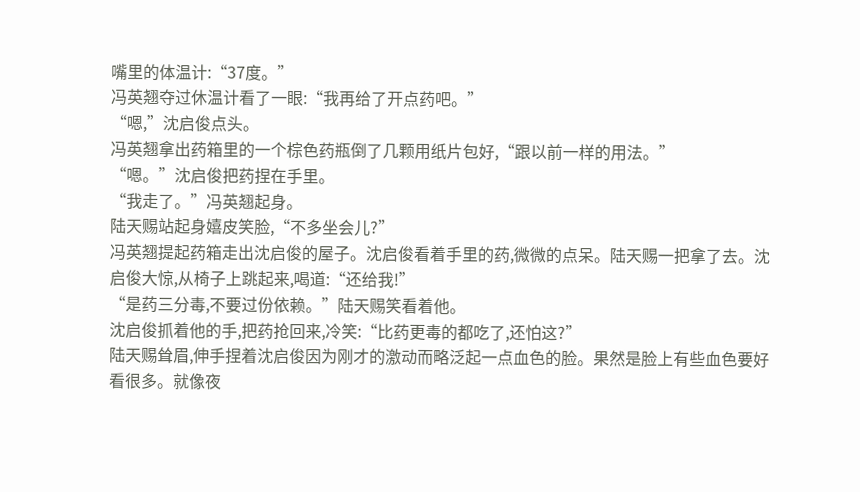嘴里的体温计:“37度。”
冯英翘夺过休温计看了一眼:“我再给了开点药吧。”
“嗯,”沈启俊点头。
冯英翘拿出药箱里的一个棕色药瓶倒了几颗用纸片包好,“跟以前一样的用法。”
“嗯。”沈启俊把药捏在手里。
“我走了。”冯英翘起身。
陆天赐站起身嬉皮笑脸,“不多坐会儿?”
冯英翘提起药箱走出沈启俊的屋子。沈启俊看着手里的药,微微的点呆。陆天赐一把拿了去。沈启俊大惊,从椅子上跳起来,喝道:“还给我!”
“是药三分毒,不要过份依赖。”陆天赐笑看着他。
沈启俊抓着他的手,把药抢回来,冷笑:“比药更毒的都吃了,还怕这?”
陆天赐耸眉,伸手捏着沈启俊因为刚才的激动而略泛起一点血色的脸。果然是脸上有些血色要好看很多。就像夜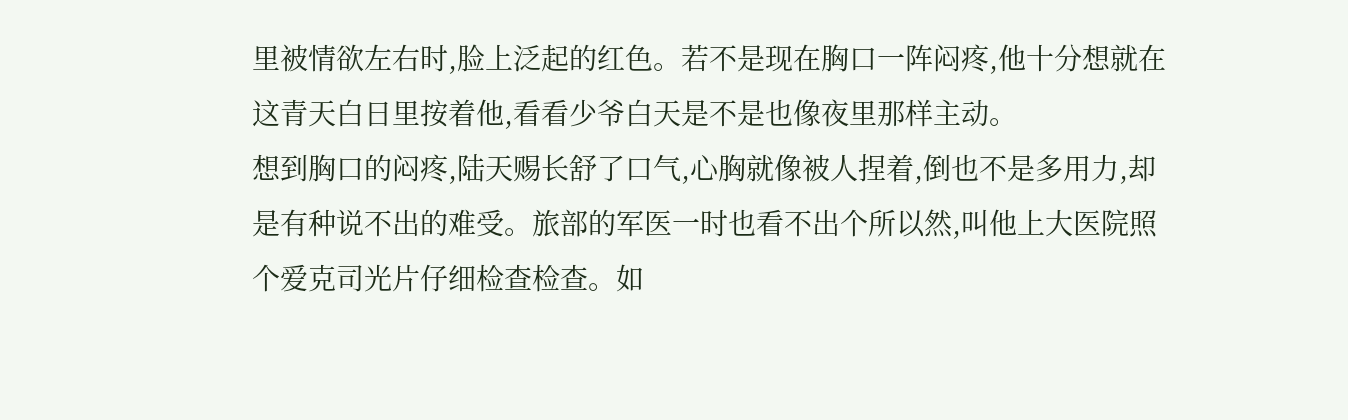里被情欲左右时,脸上泛起的红色。若不是现在胸口一阵闷疼,他十分想就在这青天白日里按着他,看看少爷白天是不是也像夜里那样主动。
想到胸口的闷疼,陆天赐长舒了口气,心胸就像被人捏着,倒也不是多用力,却是有种说不出的难受。旅部的军医一时也看不出个所以然,叫他上大医院照个爱克司光片仔细检查检查。如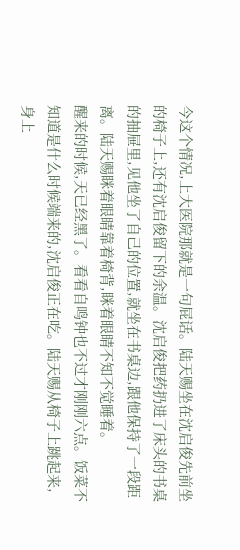今这个情况,上大医院那就是一句屁话。陆天赐坐在沈启俊先前坐的椅子上,还有沈启俊留下的余温。沈启俊把药扔进了床头的书桌的抽屉里,见他坐了自己的位置,就坐在书桌边,跟他保持了一段距离。陆天赐眯着眼睛靠着椅背,眯着眼睛不知不觉睡着。
醒来的时候,天已经黑了。看看自鸣钟也不过才刚刚六点。饭菜不知道是什么时候端来的,沈启俊正在吃。陆天赐从椅子上跳起来,身上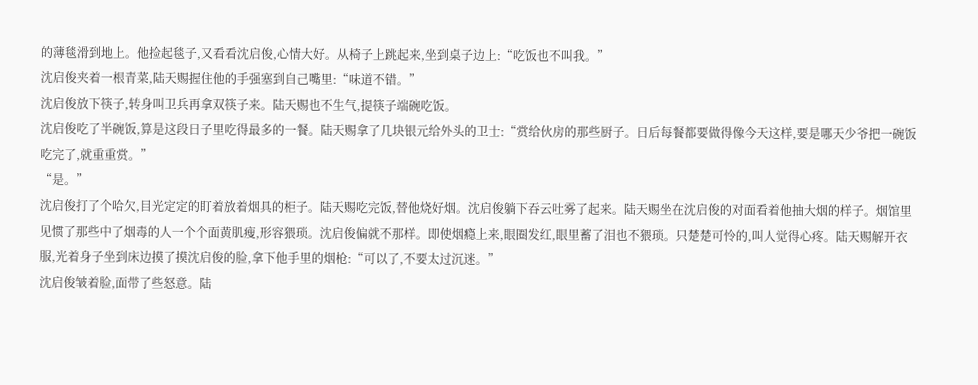的薄毯滑到地上。他捡起毯子,又看看沈启俊,心情大好。从椅子上跳起来,坐到桌子边上:“吃饭也不叫我。”
沈启俊夹着一根青菜,陆天赐握住他的手强塞到自己嘴里:“味道不错。”
沈启俊放下筷子,转身叫卫兵再拿双筷子来。陆天赐也不生气,提筷子端碗吃饭。
沈启俊吃了半碗饭,算是这段日子里吃得最多的一餐。陆天赐拿了几块银元给外头的卫士:“赏给伙房的那些厨子。日后每餐都要做得像今天这样,要是哪天少爷把一碗饭吃完了,就重重赏。”
“是。”
沈启俊打了个哈欠,目光定定的盯着放着烟具的柜子。陆天赐吃完饭,替他烧好烟。沈启俊躺下吞云吐雾了起来。陆天赐坐在沈启俊的对面看着他抽大烟的样子。烟馆里见惯了那些中了烟毒的人一个个面黄肌瘦,形容猥琐。沈启俊偏就不那样。即使烟瘾上来,眼圈发红,眼里蓄了泪也不猥琐。只楚楚可怜的,叫人觉得心疼。陆天赐解开衣服,光着身子坐到床边摸了摸沈启俊的脸,拿下他手里的烟枪:“可以了,不要太过沉迷。”
沈启俊皱着脸,面带了些怒意。陆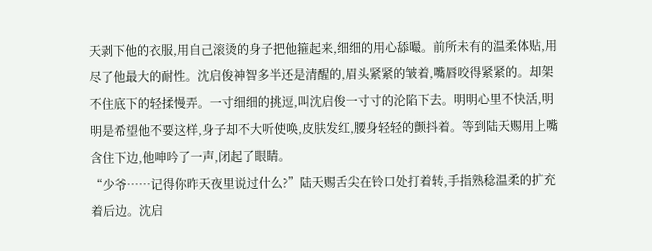天剥下他的衣服,用自己滚烫的身子把他箍起来,细细的用心舔嘬。前所未有的温柔体贴,用尽了他最大的耐性。沈启俊神智多半还是清醒的,眉头紧紧的皱着,嘴唇咬得紧紧的。却架不住底下的轻揉慢弄。一寸细细的挑逗,叫沈启俊一寸寸的沦陷下去。明明心里不快活,明明是希望他不要这样,身子却不大听使唤,皮肤发红,腰身轻轻的颤抖着。等到陆天赐用上嘴含住下边,他呻吟了一声,闭起了眼睛。
“少爷……记得你昨天夜里说过什么?”陆天赐舌尖在铃口处打着转,手指熟稔温柔的扩充着后边。沈启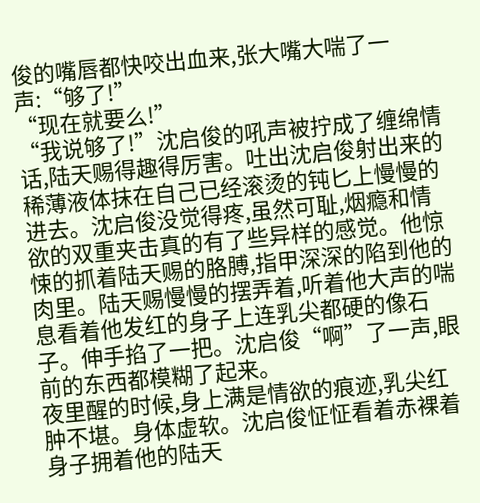俊的嘴唇都快咬出血来,张大嘴大喘了一声:“够了!”
“现在就要么!”
“我说够了!”沈启俊的吼声被拧成了缠绵情话,陆天赐得趣得厉害。吐出沈启俊射出来的稀薄液体抹在自己已经滚烫的钝匕上慢慢的进去。沈启俊没觉得疼,虽然可耻,烟瘾和情欲的双重夹击真的有了些异样的感觉。他惊悚的抓着陆天赐的胳膊,指甲深深的陷到他的肉里。陆天赐慢慢的摆弄着,听着他大声的喘息看着他发红的身子上连乳尖都硬的像石子。伸手掐了一把。沈启俊“啊”了一声,眼前的东西都模糊了起来。
夜里醒的时候,身上满是情欲的痕迹,乳尖红肿不堪。身体虚软。沈启俊怔怔看着赤裸着身子拥着他的陆天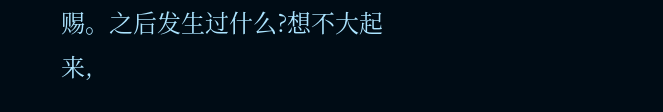赐。之后发生过什么?想不大起来,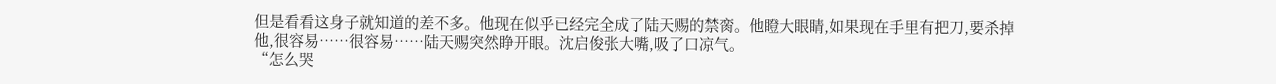但是看看这身子就知道的差不多。他现在似乎已经完全成了陆天赐的禁脔。他瞪大眼睛,如果现在手里有把刀,要杀掉他,很容易……很容易……陆天赐突然睁开眼。沈启俊张大嘴,吸了口凉气。
“怎么哭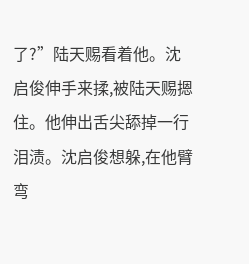了?”陆天赐看着他。沈启俊伸手来揉,被陆天赐摁住。他伸出舌尖舔掉一行泪渍。沈启俊想躲,在他臂弯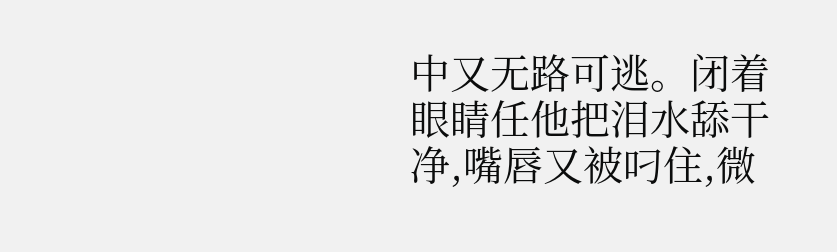中又无路可逃。闭着眼睛任他把泪水舔干净,嘴唇又被叼住,微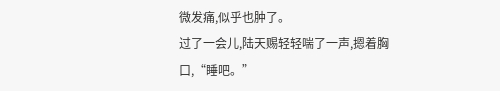微发痛,似乎也肿了。
过了一会儿,陆天赐轻轻喘了一声,摁着胸口,“睡吧。”